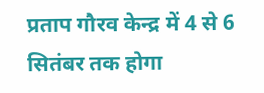प्रताप गौरव केन्द्र में 4 से 6 सितंबर तक होगा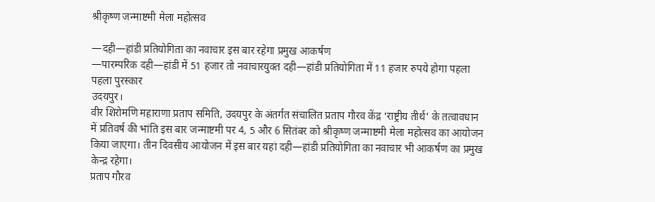श्रीकृष्ण जन्माष्टमी मेला महोत्सव

—दही—हांडी प्रतियोगिता का नवाचार इस बार रहेगा प्रमुख आकर्षण
—पारम्परिक दही—हांडी में 51 हजार तो नवाचारयुक्त दही—हांडी प्रतियोगिता में 11 हजार रुपये होगा पहला पहला पुरस्कार
उदयपुर।
वीर शिरोमणि महाराणा प्रताप समिति, उदयपुर के अंतर्गत संचालित प्रताप गौरव केंद्र ‘राष्ट्रीय तीर्थ’ के तत्वावधान में प्रतिवर्ष की भांति इस बार जन्माष्टमी पर 4, 5 और 6 सितंबर को श्रीकृष्ण जन्माष्टमी मेला महोत्सव का आयोजन किया जाएगा। तीन दिवसीय आयोजन में इस बार यहां दही—हांडी प्रतियोगिता का नवाचार भी आकर्षण का प्रमुख केन्द्र रहेगा।
प्रताप गौरव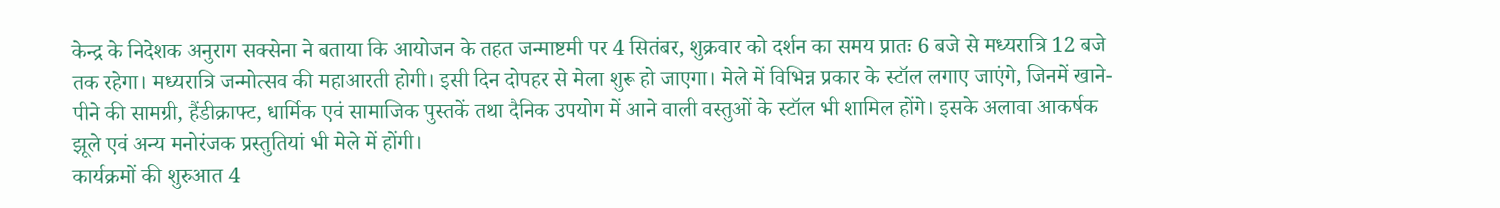केन्द्र के निदेशक अनुराग सक्सेना ने बताया कि आयोजन के तहत जन्माष्टमी पर 4 सितंबर, शुक्रवार को दर्शन का समय प्रातः 6 बजे से मध्यरात्रि 12 बजे तक रहेगा। मध्यरात्रि जन्मोत्सव की महाआरती होगी। इसी दिन दोपहर से मेला शुरू हो जाएगा। मेले में विभिन्न प्रकार के स्टॉल लगाए जाएंगे, जिनमें खाने-पीने की सामग्री, हैंडीक्राफ्ट, धार्मिक एवं सामाजिक पुस्तकें तथा दैनिक उपयोग में आने वाली वस्तुओं के स्टॉल भी शामिल होंगे। इसके अलावा आकर्षक झूले एवं अन्य मनोरंजक प्रस्तुतियां भी मेले में होंगी।
कार्यक्रमों की शुरुआत 4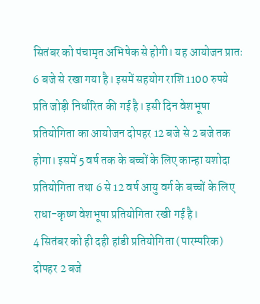सितंबर को पंचामृत अभिषेक से होगी। यह आयोजन प्रातः 6 बजे से रखा गया है। इसमें सहयोग राशि 1100 रुपये प्रति जोड़ी निर्धारित की गई है। इसी दिन वेशभूषा प्रतियोगिता का आयोजन दोपहर 12 बजे से 2 बजे तक होगा। इसमें 5 वर्ष तक के बच्चों के लिए कान्हा यशोदा प्रतियोगिता तथा 6 से 12 वर्ष आयु वर्ग के बच्चों के लिए राधा-कृष्ण वेशभूषा प्रतियोगिता रखी गई है।
4 सितंबर को ही दही हांडी प्रतियोगिता (पारम्परिक) दोपहर 2 बजे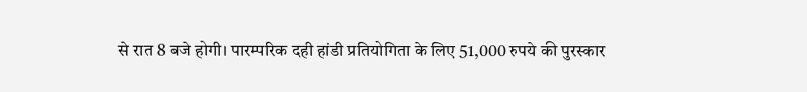से रात 8 बजे होगी। पारम्परिक दही हांडी प्रतियोगिता के लिए 51,000 रुपये की पुरस्कार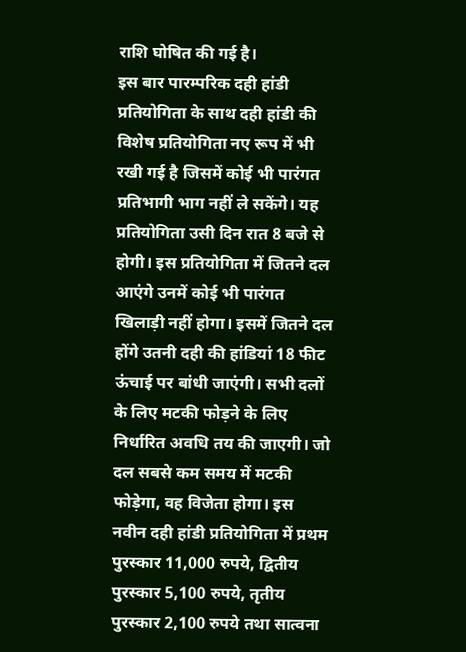राशि घोषित की गई है।
इस बार पारम्परिक दही हांडी प्रतियोगिता के साथ दही हांडी की विशेष प्रतियोगिता नए रूप में भी रखी गई है जिसमें कोई भी पारंगत प्रतिभागी भाग नहीं ले सकेंगे। यह प्रतियोगिता उसी दिन रात 8 बजे से होगी। इस प्रतियोगिता में जितने दल आएंगे उनमें कोई भी पारंगत खिलाड़ी नहीं होगा। इसमें जितने दल होंगे उतनी दही की हांडियां 18 फीट ऊंचाई पर बांधी जाएंगी। सभी दलों के लिए मटकी फोड़ने के लिए निर्धारित अवधि तय की जाएगी। जो दल सबसे कम समय में मटकी फोड़ेगा, वह विजेता होगा। इस नवीन दही हांडी प्रतियोगिता में प्रथम पुरस्कार 11,000 रुपये, द्वितीय पुरस्कार 5,100 रुपये, तृतीय पुरस्कार 2,100 रुपये तथा सात्वना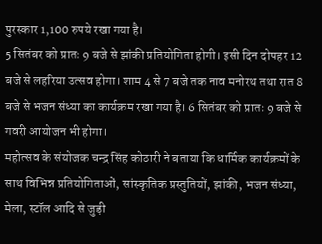पुरस्कार 1,100 रुपये रखा गया है।
5 सितंबर को प्रातः 9 बजे से झांकी प्रतियोगिता होगी। इसी दिन दोपहर 12 बजे से लहरिया उत्सव होगा। शाम 4 से 7 बजे तक नाव मनोरथ तथा रात 8 बजे से भजन संध्या का कार्यक्रम रखा गया है। 6 सितंबर को प्रातः 9 बजे से गवरी आयोजन भी होगा।
महोत्सव के संयोजक चन्द्र सिंह कोठारी ने बताया कि धार्मिक कार्यक्रमों के साथ विभिन्न प्रतियोगिताओं, सांस्कृतिक प्रस्तुतियों, झांकी, भजन संध्या, मेला, स्टॉल आदि से जुड़ी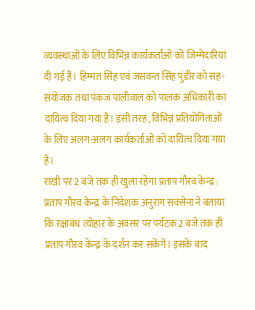व्यवस्थाओं के लिए विभिन्न कार्यकर्ताओं को जिम्मेदारियां दी गई हैं। हिम्मत सिंह एवं जसवन्त सिंह पुंडीर को सह-संयोजक तथा पंकज पालीवाल को पालक अधिकारी का दायित्व दिया गया है। इसी तरह, विभिन्न प्रतियोगिताओं के लिए अलग-अलग कार्यकर्ताओं को दायित्व दिया गया है।
राखी पर 2 बजे तक ही खुला रहेगा प्रताप गौरव केन्द्र :
प्रताप गौरव केन्द्र के निदेशक अनुराग सक्सेना ने बताया कि रक्षाबंध त्योहार के अवसर पर पर्यटक 2 बजे तक ही प्रताप गौरव केन्द्र के दर्शन कर सकेंगे। इसके बाद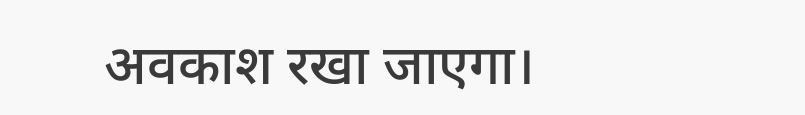अवकाश रखा जाएगा।